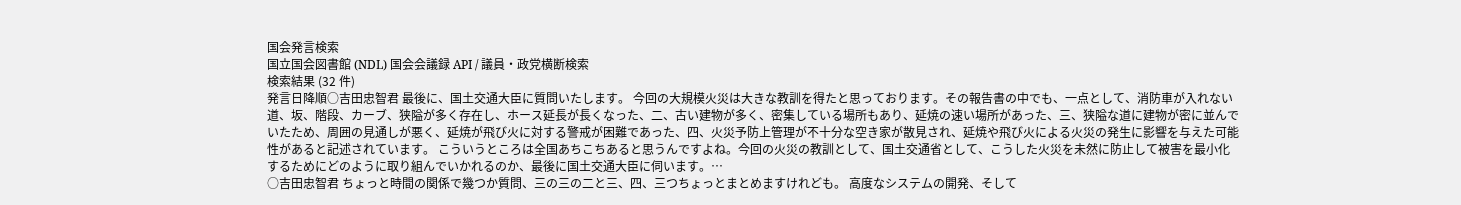国会発言検索
国立国会図書館 (NDL) 国会会議録 API / 議員・政党横断検索
検索結果 (32 件)
発言日降順○吉田忠智君 最後に、国土交通大臣に質問いたします。 今回の大規模火災は大きな教訓を得たと思っております。その報告書の中でも、一点として、消防車が入れない道、坂、階段、カーブ、狭隘が多く存在し、ホース延長が長くなった、二、古い建物が多く、密集している場所もあり、延焼の速い場所があった、三、狭隘な道に建物が密に並んでいたため、周囲の見通しが悪く、延焼が飛び火に対する警戒が困難であった、四、火災予防上管理が不十分な空き家が散見され、延焼や飛び火による火災の発生に影響を与えた可能性があると記述されています。 こういうところは全国あちこちあると思うんですよね。今回の火災の教訓として、国土交通省として、こうした火災を未然に防止して被害を最小化するためにどのように取り組んでいかれるのか、最後に国土交通大臣に伺います。…
○吉田忠智君 ちょっと時間の関係で幾つか質問、三の三の二と三、四、三つちょっとまとめますけれども。 高度なシステムの開発、そして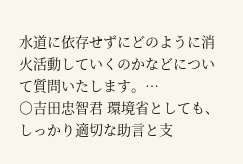水道に依存せずにどのように消火活動していくのかなどについて質問いたします。…
○吉田忠智君 環境省としても、しっかり適切な助言と支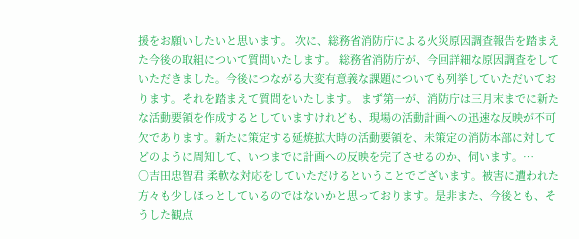援をお願いしたいと思います。 次に、総務省消防庁による火災原因調査報告を踏まえた今後の取組について質問いたします。 総務省消防庁が、今回詳細な原因調査をしていただきました。今後につながる大変有意義な課題についても列挙していただいております。それを踏まえて質問をいたします。 まず第一が、消防庁は三月末までに新たな活動要領を作成するとしていますけれども、現場の活動計画への迅速な反映が不可欠であります。新たに策定する延焼拡大時の活動要領を、未策定の消防本部に対してどのように周知して、いつまでに計画への反映を完了させるのか、伺います。…
○吉田忠智君 柔軟な対応をしていただけるということでございます。被害に遭われた方々も少しほっとしているのではないかと思っております。是非また、今後とも、そうした観点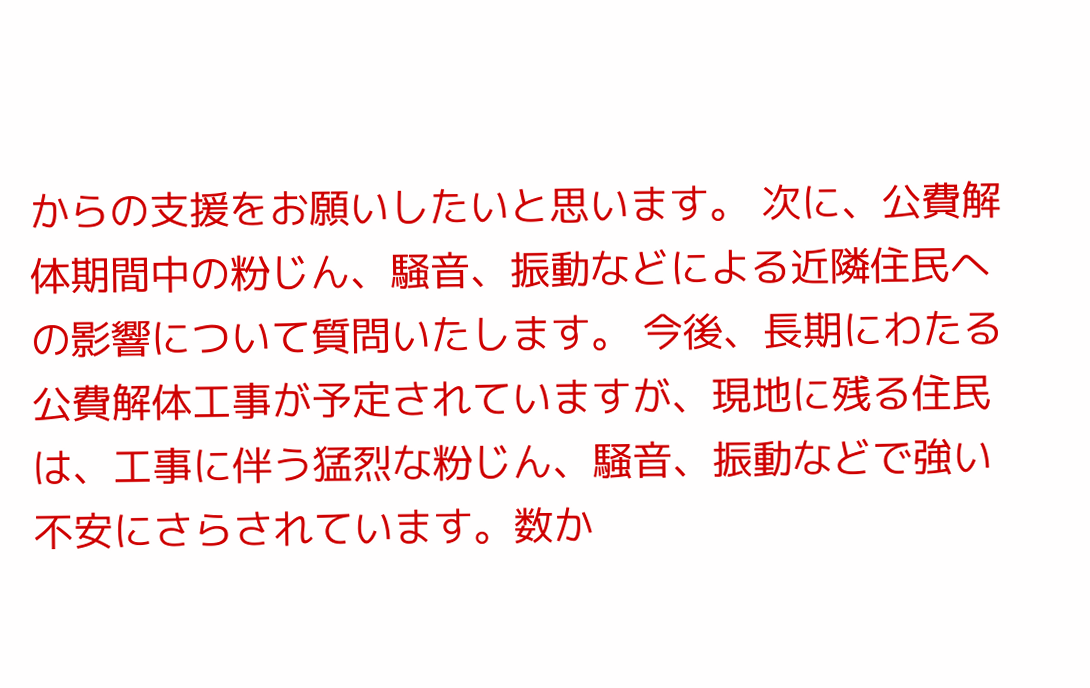からの支援をお願いしたいと思います。 次に、公費解体期間中の粉じん、騒音、振動などによる近隣住民への影響について質問いたします。 今後、長期にわたる公費解体工事が予定されていますが、現地に残る住民は、工事に伴う猛烈な粉じん、騒音、振動などで強い不安にさらされています。数か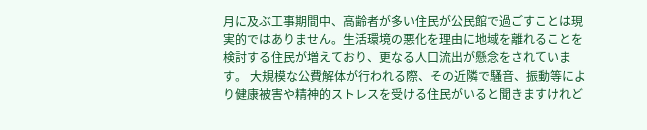月に及ぶ工事期間中、高齢者が多い住民が公民館で過ごすことは現実的ではありません。生活環境の悪化を理由に地域を離れることを検討する住民が増えており、更なる人口流出が懸念をされています。 大規模な公費解体が行われる際、その近隣で騒音、振動等により健康被害や精神的ストレスを受ける住民がいると聞きますけれど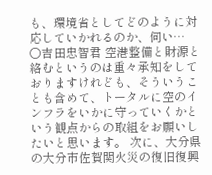も、環境省としてどのように対応していかれるのか、伺い…
○吉田忠智君 空港整備と財源と絡むというのは重々承知をしておりますけれども、そういうことも含めて、トータルに空のインフラをいかに守っていくかという観点からの取組をお願いしたいと思います。 次に、大分県の大分市佐賀関火災の復旧復興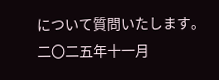について質問いたします。 二〇二五年十一月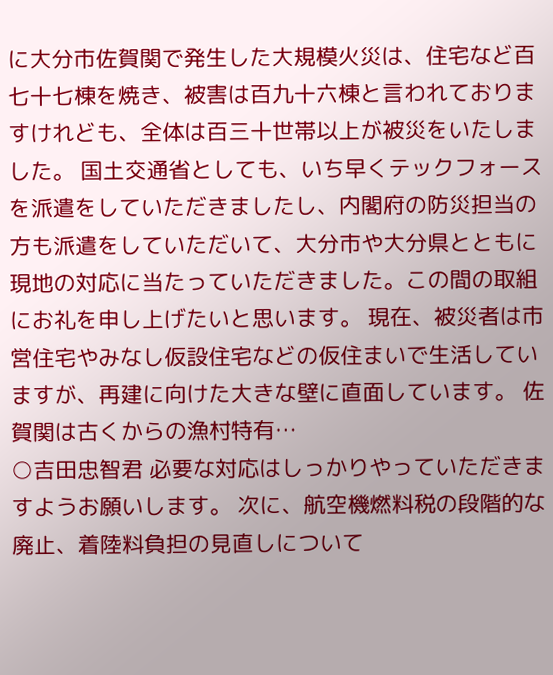に大分市佐賀関で発生した大規模火災は、住宅など百七十七棟を焼き、被害は百九十六棟と言われておりますけれども、全体は百三十世帯以上が被災をいたしました。 国土交通省としても、いち早くテックフォースを派遣をしていただきましたし、内閣府の防災担当の方も派遣をしていただいて、大分市や大分県とともに現地の対応に当たっていただきました。この間の取組にお礼を申し上げたいと思います。 現在、被災者は市営住宅やみなし仮設住宅などの仮住まいで生活していますが、再建に向けた大きな壁に直面しています。 佐賀関は古くからの漁村特有…
○吉田忠智君 必要な対応はしっかりやっていただきますようお願いします。 次に、航空機燃料税の段階的な廃止、着陸料負担の見直しについて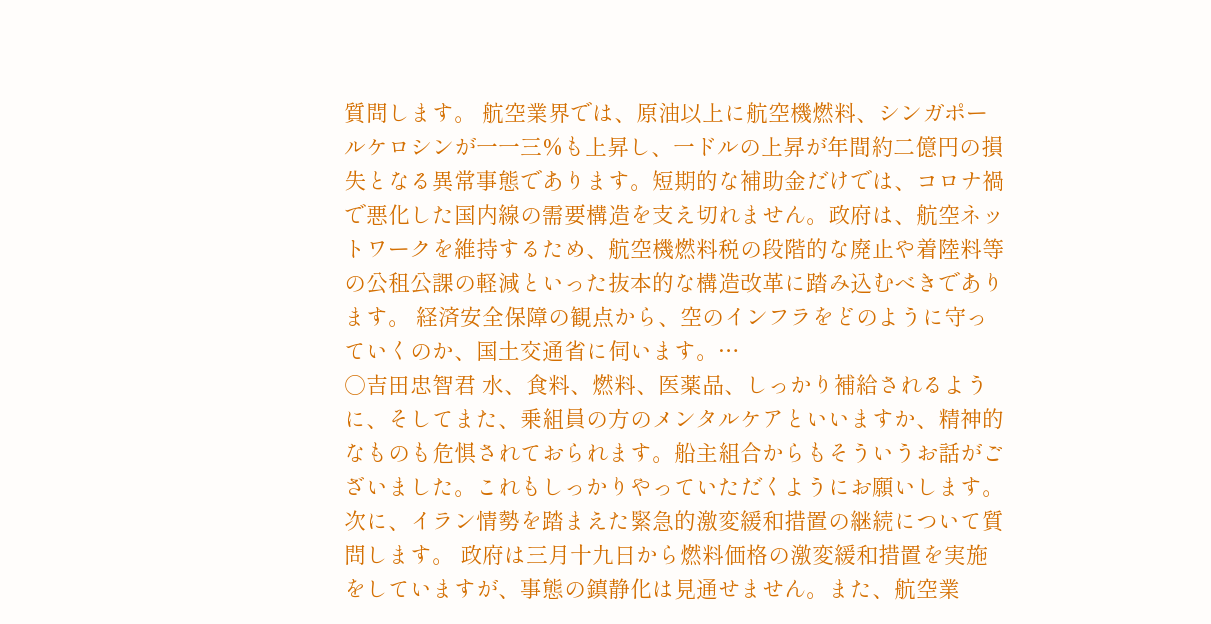質問します。 航空業界では、原油以上に航空機燃料、シンガポールケロシンが一一三%も上昇し、一ドルの上昇が年間約二億円の損失となる異常事態であります。短期的な補助金だけでは、コロナ禍で悪化した国内線の需要構造を支え切れません。政府は、航空ネットワークを維持するため、航空機燃料税の段階的な廃止や着陸料等の公租公課の軽減といった抜本的な構造改革に踏み込むべきであります。 経済安全保障の観点から、空のインフラをどのように守っていくのか、国土交通省に伺います。…
○吉田忠智君 水、食料、燃料、医薬品、しっかり補給されるように、そしてまた、乗組員の方のメンタルケアといいますか、精神的なものも危惧されておられます。船主組合からもそういうお話がございました。これもしっかりやっていただくようにお願いします。 次に、イラン情勢を踏まえた緊急的激変緩和措置の継続について質問します。 政府は三月十九日から燃料価格の激変緩和措置を実施をしていますが、事態の鎮静化は見通せません。また、航空業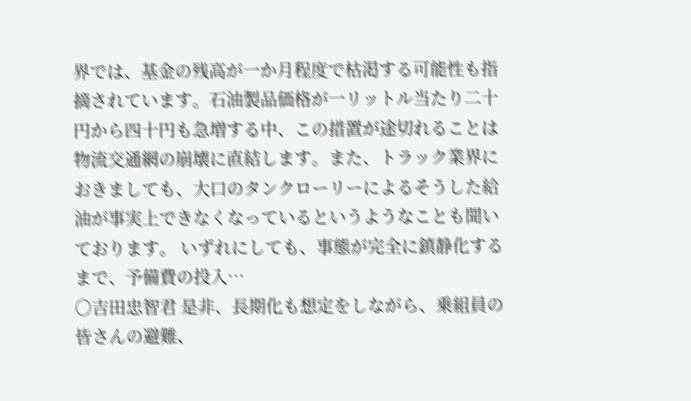界では、基金の残高が一か月程度で枯渇する可能性も指摘されています。石油製品価格が一リットル当たり二十円から四十円も急増する中、この措置が途切れることは物流交通網の崩壊に直結します。また、トラック業界におきましても、大口のタンクローリーによるそうした給油が事実上できなくなっているというようなことも聞いております。 いずれにしても、事態が完全に鎮静化するまで、予備費の投入…
○吉田忠智君 是非、長期化も想定をしながら、乗組員の皆さんの避難、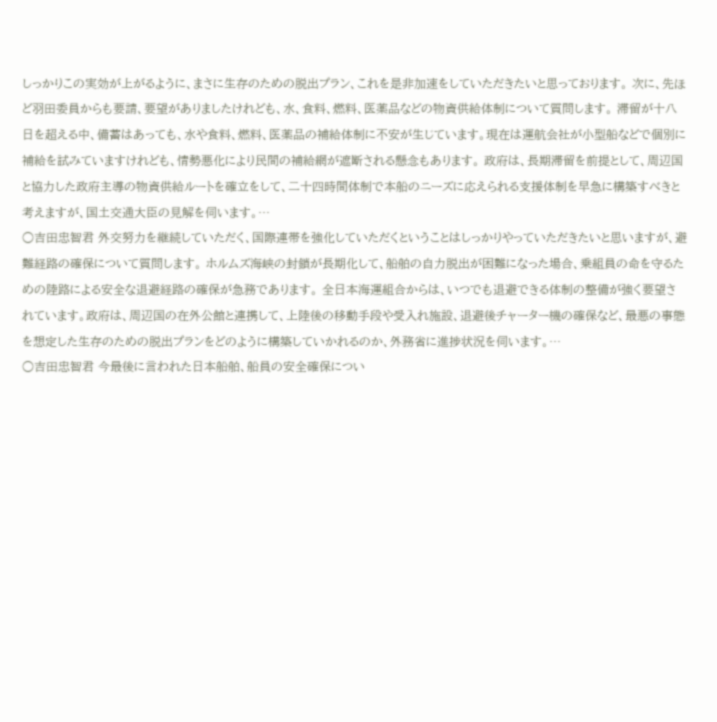しっかりこの実効が上がるように、まさに生存のための脱出プラン、これを是非加速をしていただきたいと思っております。 次に、先ほど羽田委員からも要請、要望がありましたけれども、水、食料、燃料、医薬品などの物資供給体制について質問します。 滞留が十八日を超える中、備蓄はあっても、水や食料、燃料、医薬品の補給体制に不安が生じています。現在は運航会社が小型船などで個別に補給を試みていますけれども、情勢悪化により民間の補給網が遮断される懸念もあります。 政府は、長期滞留を前提として、周辺国と協力した政府主導の物資供給ルートを確立をして、二十四時間体制で本船のニーズに応えられる支援体制を早急に構築すべきと考えますが、国土交通大臣の見解を伺います。…
○吉田忠智君 外交努力を継続していただく、国際連帯を強化していただくということはしっかりやっていただきたいと思いますが、避難経路の確保について質問します。 ホルムズ海峡の封鎖が長期化して、船舶の自力脱出が困難になった場合、乗組員の命を守るための陸路による安全な退避経路の確保が急務であります。 全日本海運組合からは、いつでも退避できる体制の整備が強く要望されています。政府は、周辺国の在外公館と連携して、上陸後の移動手段や受入れ施設、退避後チャーター機の確保など、最悪の事態を想定した生存のための脱出プランをどのように構築していかれるのか、外務省に進捗状況を伺います。…
○吉田忠智君 今最後に言われた日本船舶、船員の安全確保につい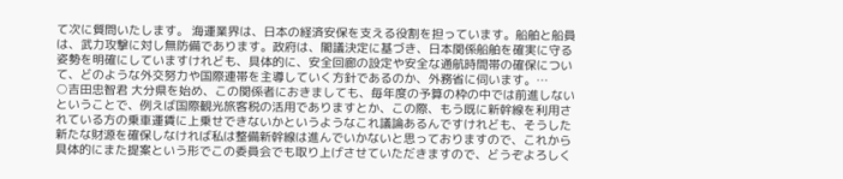て次に質問いたします。 海運業界は、日本の経済安保を支える役割を担っています。船舶と船員は、武力攻撃に対し無防備であります。政府は、閣議決定に基づき、日本関係船舶を確実に守る姿勢を明確にしていますけれども、具体的に、安全回廊の設定や安全な通航時間帯の確保について、どのような外交努力や国際連帯を主導していく方針であるのか、外務省に伺います。…
○吉田忠智君 大分県を始め、この関係者におきましても、毎年度の予算の枠の中では前進しないということで、例えば国際観光旅客税の活用でありますとか、この際、もう既に新幹線を利用されている方の乗車運賃に上乗せできないかというようなこれ議論あるんですけれども、そうした新たな財源を確保しなければ私は整備新幹線は進んでいかないと思っておりますので、これから具体的にまた提案という形でこの委員会でも取り上げさせていただきますので、どうぞよろしく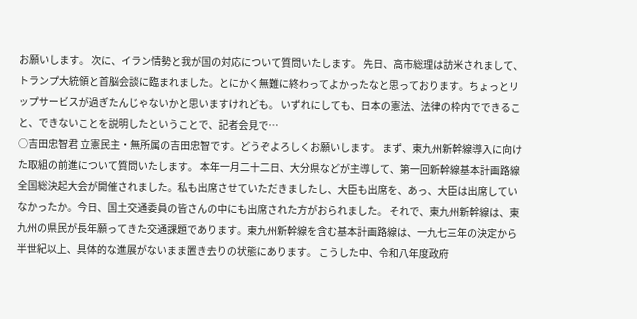お願いします。 次に、イラン情勢と我が国の対応について質問いたします。 先日、高市総理は訪米されまして、トランプ大統領と首脳会談に臨まれました。とにかく無難に終わってよかったなと思っております。ちょっとリップサービスが過ぎたんじゃないかと思いますけれども。 いずれにしても、日本の憲法、法律の枠内でできること、できないことを説明したということで、記者会見で…
○吉田忠智君 立憲民主・無所属の吉田忠智です。どうぞよろしくお願いします。 まず、東九州新幹線導入に向けた取組の前進について質問いたします。 本年一月二十二日、大分県などが主導して、第一回新幹線基本計画路線全国総決起大会が開催されました。私も出席させていただきましたし、大臣も出席を、あっ、大臣は出席していなかったか。今日、国土交通委員の皆さんの中にも出席された方がおられました。 それで、東九州新幹線は、東九州の県民が長年願ってきた交通課題であります。東九州新幹線を含む基本計画路線は、一九七三年の決定から半世紀以上、具体的な進展がないまま置き去りの状態にあります。 こうした中、令和八年度政府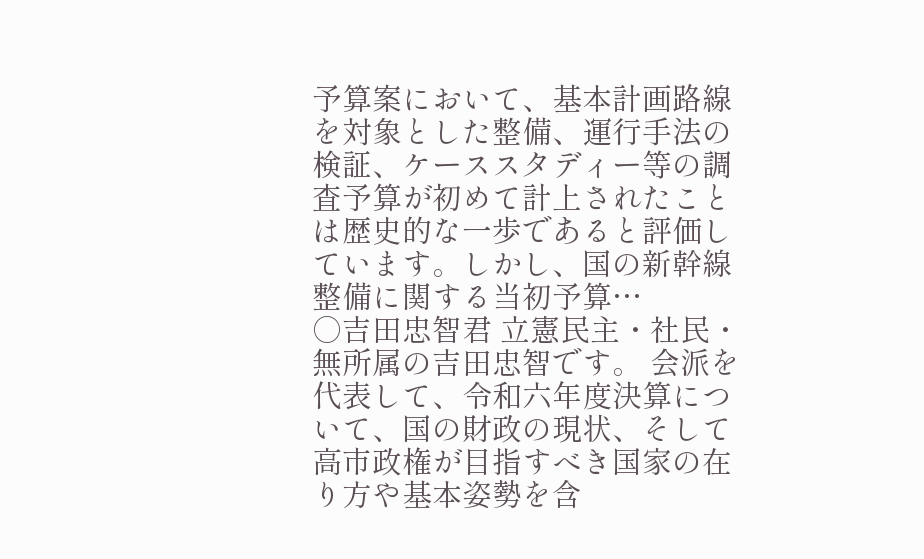予算案において、基本計画路線を対象とした整備、運行手法の検証、ケーススタディー等の調査予算が初めて計上されたことは歴史的な一歩であると評価しています。しかし、国の新幹線整備に関する当初予算…
○吉田忠智君 立憲民主・社民・無所属の吉田忠智です。 会派を代表して、令和六年度決算について、国の財政の現状、そして高市政権が目指すべき国家の在り方や基本姿勢を含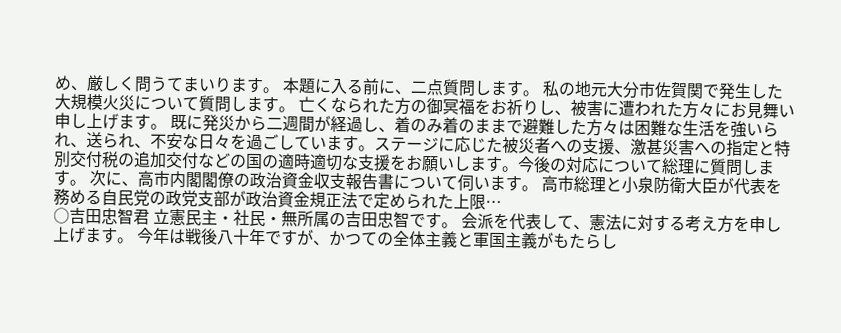め、厳しく問うてまいります。 本題に入る前に、二点質問します。 私の地元大分市佐賀関で発生した大規模火災について質問します。 亡くなられた方の御冥福をお祈りし、被害に遭われた方々にお見舞い申し上げます。 既に発災から二週間が経過し、着のみ着のままで避難した方々は困難な生活を強いられ、送られ、不安な日々を過ごしています。ステージに応じた被災者への支援、激甚災害への指定と特別交付税の追加交付などの国の適時適切な支援をお願いします。今後の対応について総理に質問します。 次に、高市内閣閣僚の政治資金収支報告書について伺います。 高市総理と小泉防衛大臣が代表を務める自民党の政党支部が政治資金規正法で定められた上限…
○吉田忠智君 立憲民主・社民・無所属の吉田忠智です。 会派を代表して、憲法に対する考え方を申し上げます。 今年は戦後八十年ですが、かつての全体主義と軍国主義がもたらし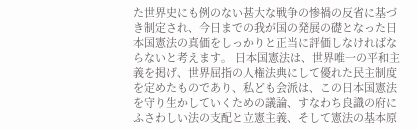た世界史にも例のない甚大な戦争の惨禍の反省に基づき制定され、今日までの我が国の発展の礎となった日本国憲法の真価をしっかりと正当に評価しなければならないと考えます。 日本国憲法は、世界唯一の平和主義を掲げ、世界屈指の人権法典にして優れた民主制度を定めたものであり、私ども会派は、この日本国憲法を守り生かしていくための議論、すなわち良識の府にふさわしい法の支配と立憲主義、そして憲法の基本原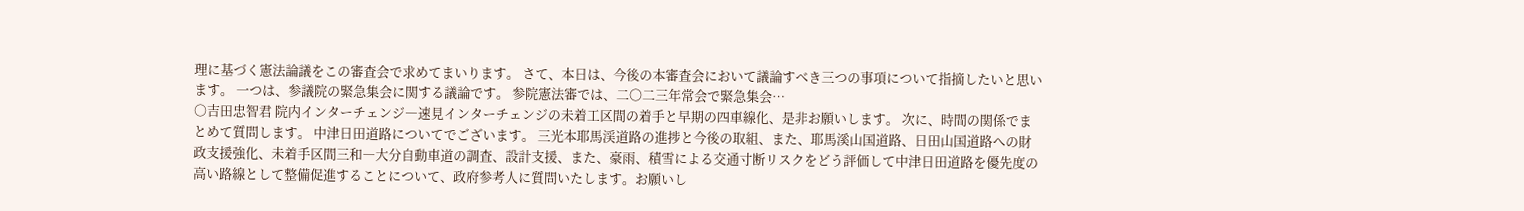理に基づく憲法論議をこの審査会で求めてまいります。 さて、本日は、今後の本審査会において議論すべき三つの事項について指摘したいと思います。 一つは、参議院の緊急集会に関する議論です。 参院憲法審では、二〇二三年常会で緊急集会…
○吉田忠智君 院内インターチェンジ―速見インターチェンジの未着工区間の着手と早期の四車線化、是非お願いします。 次に、時間の関係でまとめて質問します。 中津日田道路についてでございます。 三光本耶馬渓道路の進捗と今後の取組、また、耶馬溪山国道路、日田山国道路への財政支援強化、未着手区間三和―大分自動車道の調査、設計支援、また、豪雨、積雪による交通寸断リスクをどう評価して中津日田道路を優先度の高い路線として整備促進することについて、政府参考人に質問いたします。お願いし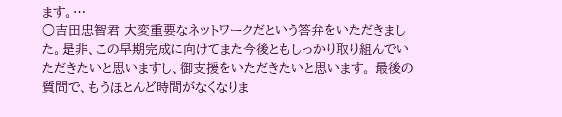ます。…
○吉田忠智君 大変重要なネットワークだという答弁をいただきました。是非、この早期完成に向けてまた今後ともしっかり取り組んでいただきたいと思いますし、御支援をいただきたいと思います。 最後の質問で、もうほとんど時間がなくなりま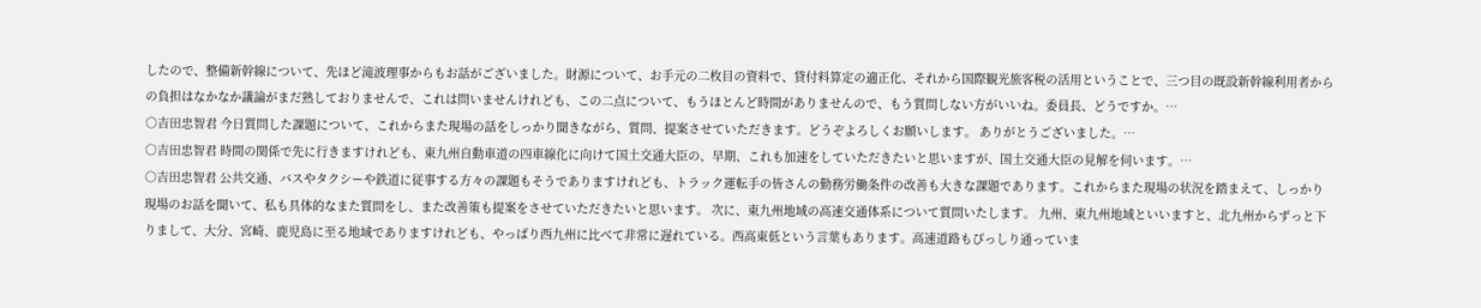したので、整備新幹線について、先ほど滝波理事からもお話がございました。財源について、お手元の二枚目の資料で、貸付料算定の適正化、それから国際観光旅客税の活用ということで、三つ目の既設新幹線利用者からの負担はなかなか議論がまだ熟しておりませんで、これは問いませんけれども、この二点について、もうほとんど時間がありませんので、もう質問しない方がいいね。委員長、どうですか。…
○吉田忠智君 今日質問した課題について、これからまた現場の話をしっかり聞きながら、質問、提案させていただきます。どうぞよろしくお願いします。 ありがとうございました。…
○吉田忠智君 時間の関係で先に行きますけれども、東九州自動車道の四車線化に向けて国土交通大臣の、早期、これも加速をしていただきたいと思いますが、国土交通大臣の見解を伺います。…
○吉田忠智君 公共交通、バスやタクシーや鉄道に従事する方々の課題もそうでありますけれども、トラック運転手の皆さんの勤務労働条件の改善も大きな課題であります。これからまた現場の状況を踏まえて、しっかり現場のお話を聞いて、私も具体的なまた質問をし、また改善策も提案をさせていただきたいと思います。 次に、東九州地域の高速交通体系について質問いたします。 九州、東九州地域といいますと、北九州からずっと下りまして、大分、宮崎、鹿児島に至る地域でありますけれども、やっぱり西九州に比べて非常に遅れている。西高東低という言葉もあります。高速道路もぴっしり通っていま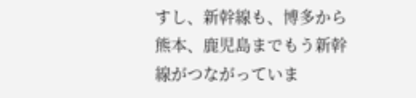すし、新幹線も、博多から熊本、鹿児島までもう新幹線がつながっていま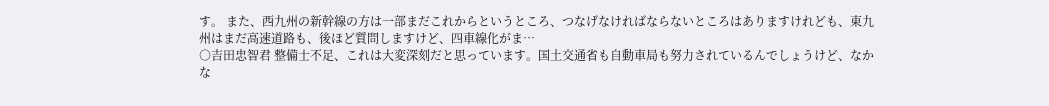す。 また、西九州の新幹線の方は一部まだこれからというところ、つなげなければならないところはありますけれども、東九州はまだ高速道路も、後ほど質問しますけど、四車線化がま…
○吉田忠智君 整備士不足、これは大変深刻だと思っています。国土交通省も自動車局も努力されているんでしょうけど、なかな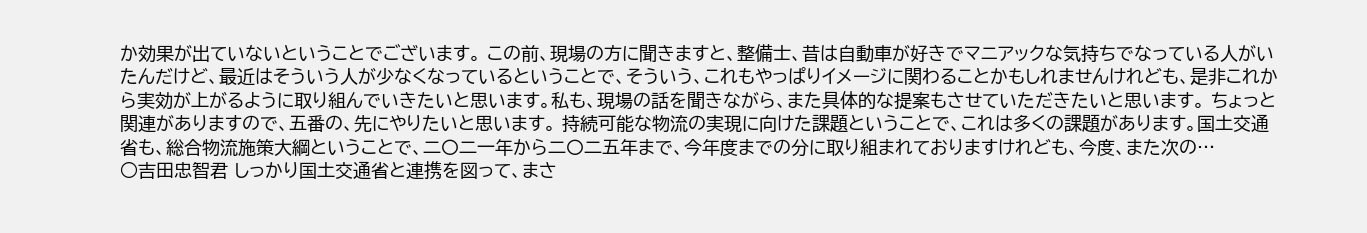か効果が出ていないということでございます。 この前、現場の方に聞きますと、整備士、昔は自動車が好きでマニアックな気持ちでなっている人がいたんだけど、最近はそういう人が少なくなっているということで、そういう、これもやっぱりイメージに関わることかもしれませんけれども、是非これから実効が上がるように取り組んでいきたいと思います。私も、現場の話を聞きながら、また具体的な提案もさせていただきたいと思います。 ちょっと関連がありますので、五番の、先にやりたいと思います。 持続可能な物流の実現に向けた課題ということで、これは多くの課題があります。国土交通省も、総合物流施策大綱ということで、二〇二一年から二〇二五年まで、今年度までの分に取り組まれておりますけれども、今度、また次の…
○吉田忠智君 しっかり国土交通省と連携を図って、まさ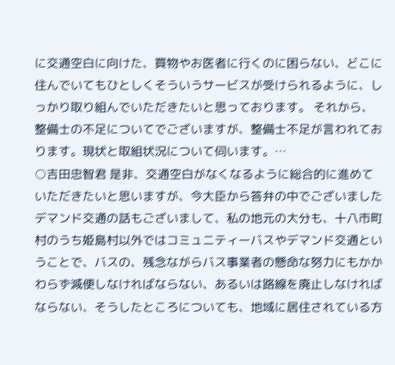に交通空白に向けた、買物やお医者に行くのに困らない、どこに住んでいてもひとしくそういうサービスが受けられるように、しっかり取り組んでいただきたいと思っております。 それから、整備士の不足についてでございますが、整備士不足が言われております。現状と取組状況について伺います。…
○吉田忠智君 是非、交通空白がなくなるように総合的に進めていただきたいと思いますが、今大臣から答弁の中でございましたデマンド交通の話もございまして、私の地元の大分も、十八市町村のうち姫島村以外ではコミュニティーバスやデマンド交通ということで、バスの、残念ながらバス事業者の懸命な努力にもかかわらず減便しなければならない、あるいは路線を廃止しなければならない、そうしたところについても、地域に居住されている方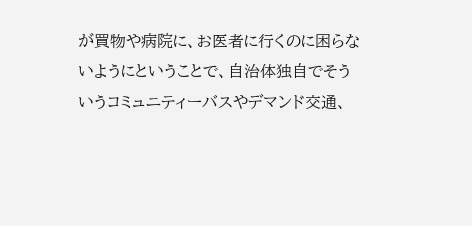が買物や病院に、お医者に行くのに困らないようにということで、自治体独自でそういうコミュニティーバスやデマンド交通、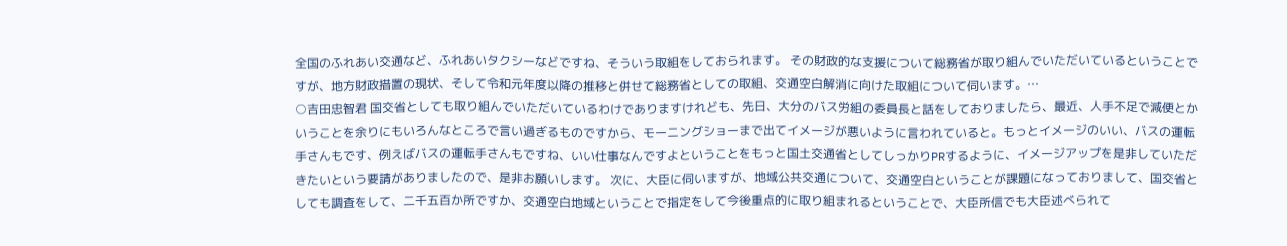全国のふれあい交通など、ふれあいタクシーなどですね、そういう取組をしておられます。 その財政的な支援について総務省が取り組んでいただいているということですが、地方財政措置の現状、そして令和元年度以降の推移と併せて総務省としての取組、交通空白解消に向けた取組について伺います。…
○吉田忠智君 国交省としても取り組んでいただいているわけでありますけれども、先日、大分のバス労組の委員長と話をしておりましたら、最近、人手不足で減便とかいうことを余りにもいろんなところで言い過ぎるものですから、モーニングショーまで出てイメージが悪いように言われていると。もっとイメージのいい、バスの運転手さんもです、例えばバスの運転手さんもですね、いい仕事なんですよということをもっと国土交通省としてしっかりPRするように、イメージアップを是非していただきたいという要請がありましたので、是非お願いします。 次に、大臣に伺いますが、地域公共交通について、交通空白ということが課題になっておりまして、国交省としても調査をして、二千五百か所ですか、交通空白地域ということで指定をして今後重点的に取り組まれるということで、大臣所信でも大臣述べられて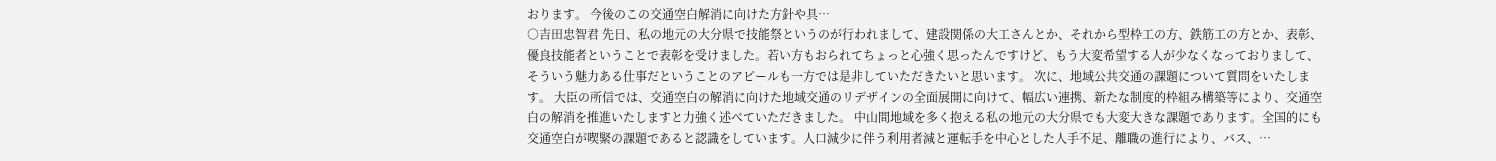おります。 今後のこの交通空白解消に向けた方針や具…
○吉田忠智君 先日、私の地元の大分県で技能祭というのが行われまして、建設関係の大工さんとか、それから型枠工の方、鉄筋工の方とか、表彰、優良技能者ということで表彰を受けました。若い方もおられてちょっと心強く思ったんですけど、もう大変希望する人が少なくなっておりまして、そういう魅力ある仕事だということのアピールも一方では是非していただきたいと思います。 次に、地域公共交通の課題について質問をいたします。 大臣の所信では、交通空白の解消に向けた地域交通のリデザインの全面展開に向けて、幅広い連携、新たな制度的枠組み構築等により、交通空白の解消を推進いたしますと力強く述べていただきました。 中山間地域を多く抱える私の地元の大分県でも大変大きな課題であります。全国的にも交通空白が喫緊の課題であると認識をしています。人口減少に伴う利用者減と運転手を中心とした人手不足、離職の進行により、バス、…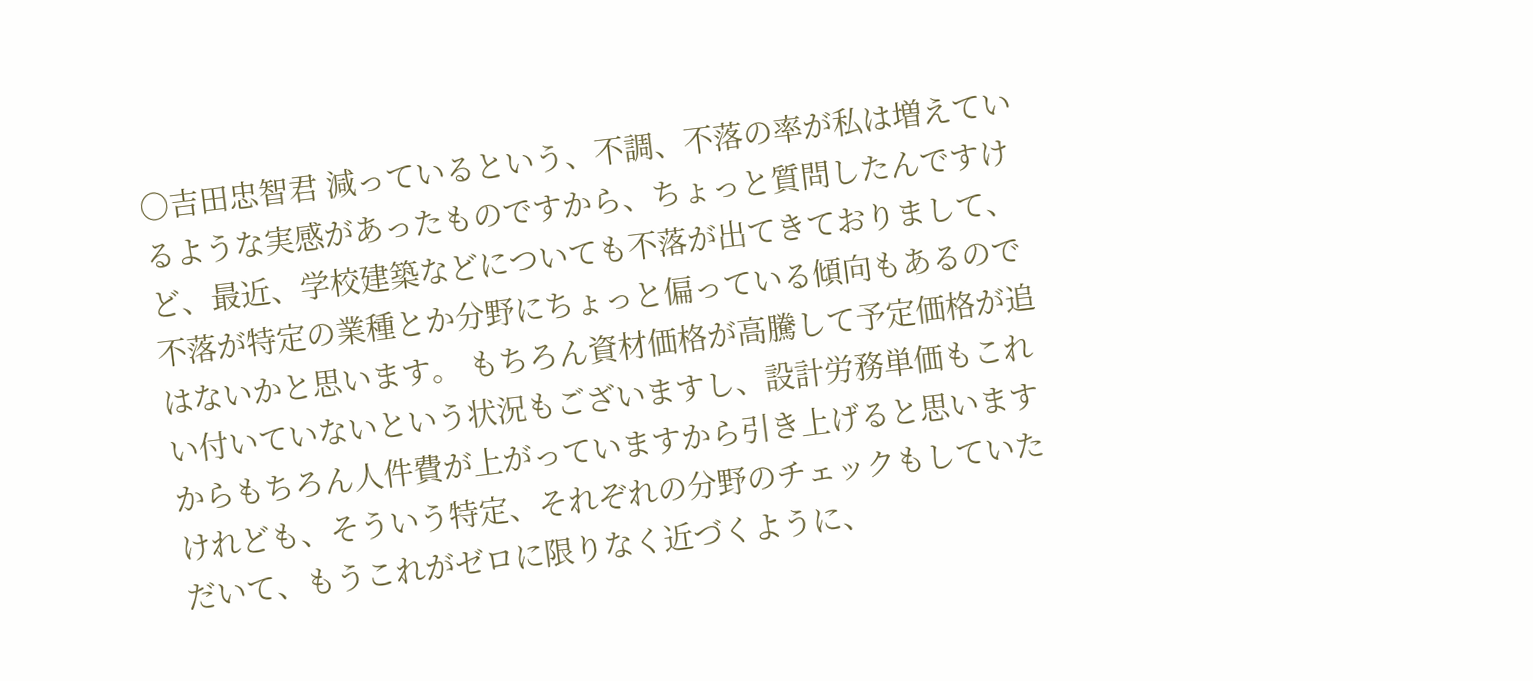○吉田忠智君 減っているという、不調、不落の率が私は増えているような実感があったものですから、ちょっと質問したんですけど、最近、学校建築などについても不落が出てきておりまして、不落が特定の業種とか分野にちょっと偏っている傾向もあるのではないかと思います。 もちろん資材価格が高騰して予定価格が追い付いていないという状況もございますし、設計労務単価もこれからもちろん人件費が上がっていますから引き上げると思いますけれども、そういう特定、それぞれの分野のチェックもしていただいて、もうこれがゼロに限りなく近づくように、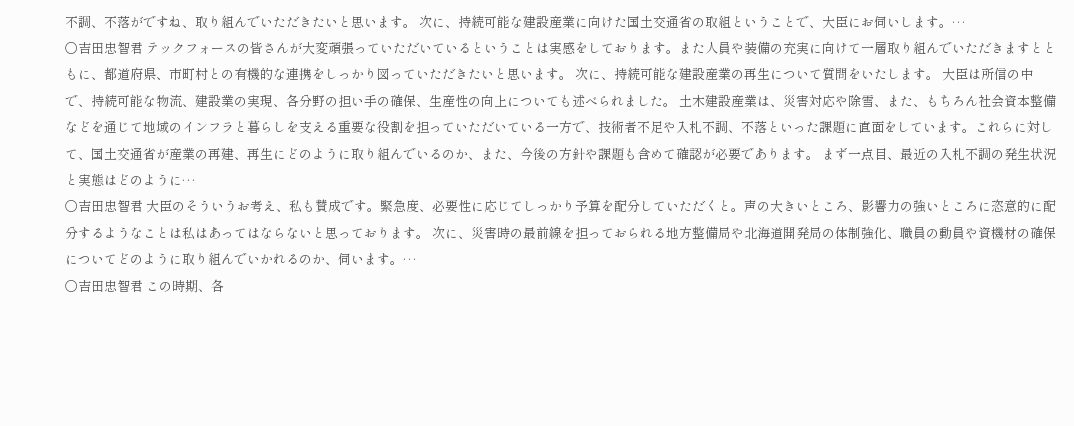不調、不落がですね、取り組んでいただきたいと思います。 次に、持続可能な建設産業に向けた国土交通省の取組ということで、大臣にお伺いします。…
○吉田忠智君 テックフォースの皆さんが大変頑張っていただいているということは実感をしております。また人員や装備の充実に向けて一層取り組んでいただきますとともに、都道府県、市町村との有機的な連携をしっかり図っていただきたいと思います。 次に、持続可能な建設産業の再生について質問をいたします。 大臣は所信の中で、持続可能な物流、建設業の実現、各分野の担い手の確保、生産性の向上についても述べられました。 土木建設産業は、災害対応や除雪、また、もちろん社会資本整備などを通じて地域のインフラと暮らしを支える重要な役割を担っていただいている一方で、技術者不足や入札不調、不落といった課題に直面をしています。これらに対して、国土交通省が産業の再建、再生にどのように取り組んでいるのか、また、今後の方針や課題も含めて確認が必要であります。 まず一点目、最近の入札不調の発生状況と実態はどのように…
○吉田忠智君 大臣のそういうお考え、私も賛成です。緊急度、必要性に応じてしっかり予算を配分していただくと。声の大きいところ、影響力の強いところに恣意的に配分するようなことは私はあってはならないと思っております。 次に、災害時の最前線を担っておられる地方整備局や北海道開発局の体制強化、職員の動員や資機材の確保についてどのように取り組んでいかれるのか、伺います。…
○吉田忠智君 この時期、各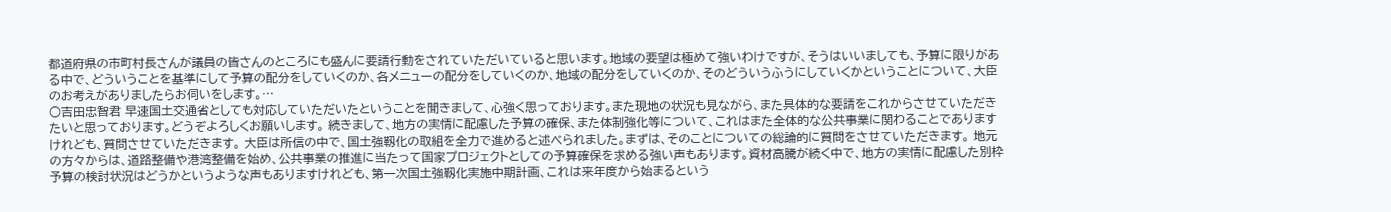都道府県の市町村長さんが議員の皆さんのところにも盛んに要請行動をされていただいていると思います。地域の要望は極めて強いわけですが、そうはいいましても、予算に限りがある中で、どういうことを基準にして予算の配分をしていくのか、各メニューの配分をしていくのか、地域の配分をしていくのか、そのどういうふうにしていくかということについて、大臣のお考えがありましたらお伺いをします。…
○吉田忠智君 早速国土交通省としても対応していただいたということを聞きまして、心強く思っております。また現地の状況も見ながら、また具体的な要請をこれからさせていただきたいと思っております。どうぞよろしくお願いします。 続きまして、地方の実情に配慮した予算の確保、また体制強化等について、これはまた全体的な公共事業に関わることでありますけれども、質問させていただきます。 大臣は所信の中で、国土強靱化の取組を全力で進めると述べられました。まずは、そのことについての総論的に質問をさせていただきます。 地元の方々からは、道路整備や港湾整備を始め、公共事業の推進に当たって国家プロジェクトとしての予算確保を求める強い声もあります。資材高騰が続く中で、地方の実情に配慮した別枠予算の検討状況はどうかというような声もありますけれども、第一次国土強靱化実施中期計画、これは来年度から始まるという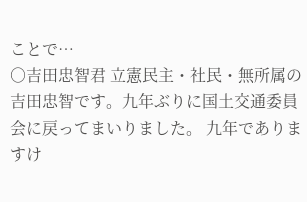ことで…
○吉田忠智君 立憲民主・社民・無所属の吉田忠智です。九年ぶりに国土交通委員会に戻ってまいりました。 九年でありますけ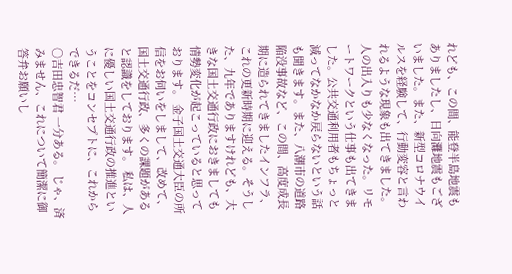れども、この間、能登半島地震もありましたし、日向灘地震もございました。また、新型コロナウイルスを経験して、行動変容と言われるような現象も出てきました。人の出入りも少なくなった。リモートワークという仕事も出てきました。公共交通利用者もちょっと減ってなかなか戻らないという話も聞きます。また、八潮市の道路陥没事故など、この間、高度成長期に造られてきましたインフラ、これの更新時期に迎える。そうした、九年でありますけれども、大きな国土交通行政におきましても情勢変化が起こっていると思っております。 金子国土交通大臣の所信をお伺いをしまして、改めて、国土交通行政、多くの課題があると認識をしております。 私は、人に優しい国土交通行政の推進ということをコンセプトに、これからできるだ…
○吉田忠智君 一分ある。 じゃ、済みません、これについて簡潔に御答弁お願いし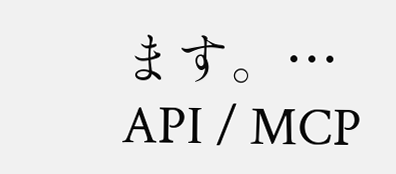ます。…
API / MCP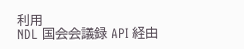利用
NDL 国会会議録 API 経由